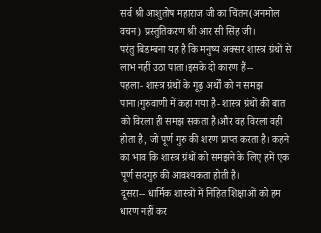सर्व श्री आशुतोष महाराज जी का चिंतन(अनमोल वचन) प्रस्तुतिकरण श्री आर सी सिंह जी।
परंतु बिडम्बना यह है कि मनुष्य अक्सर शास्त्र ग्रंथों से लाभ नहीं उठा पाता।इसके दो कारण हैं--
पहला- शास्त्र ग्रंथों के गूढ़ अर्थों को न समझ पाना।गुरुवाणी में कहा गया है- शास्त्र ग्रंथों की बात को विरला ही समझ सकता है।और वह विरला वही होता है, जो पूर्ण गुरु की शरण प्राप्त करता है। कहने का भाव कि शास्त्र ग्रंथों को समझने के लिए हमें एक पूर्ण सदगुरु की आवश्यकता होती है।
दूसरा-- धार्मिक शास्त्रों में निहित शिक्षाओं को हम धारण नहीं कर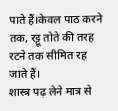पाते हैं।केवल पाठ करने तक, रट्टू तोते की तरह रटने तक सीमित रह जाते हैं।
शास्त्र पढ़ लेने मात्र से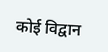कोई विद्वान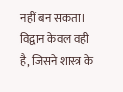नहीं बन सकता। विद्वान केवल वही है, जिसने शास्त्र के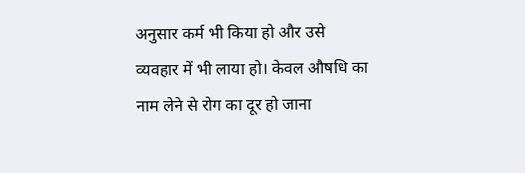अनुसार कर्म भी किया हो और उसे व्यवहार में भी लाया हो। केवल औषधि का नाम लेने से रोग का दूर हो जाना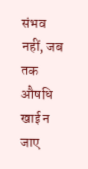संभव नहीं, जब तक औषधि खाई न जाए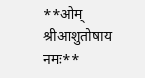**ओम् श्रीआशुतोषाय नमः**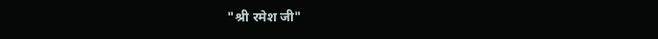"श्री रमेश जी"